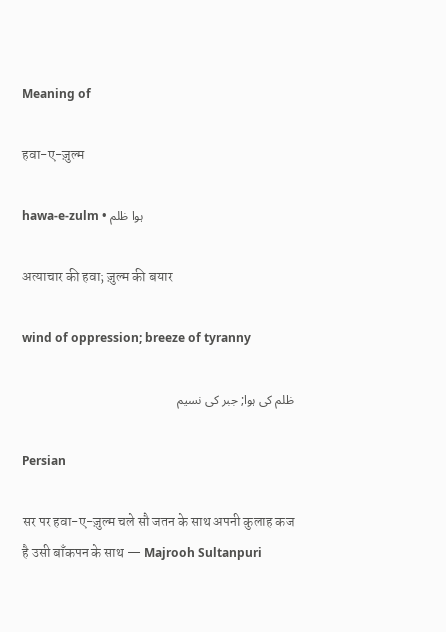Meaning of

हवा-ए-ज़ुल्म

hawa-e-zulm • ہوا ظلم

अत्याचार की हवा; ज़ुल्म की बयार

wind of oppression; breeze of tyranny

ظلم کی ہوا; جبر کی نسیم

Persian

सर पर हवा-ए-ज़ुल्म चले सौ जतन के साथ अपनी कुलाह कज है उसी बाँकपन के साथ — Majrooh Sultanpuri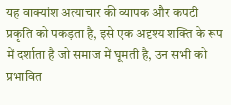यह वाक्यांश अत्याचार की व्यापक और कपटी प्रकृति को पकड़ता है, इसे एक अदृश्य शक्ति के रूप में दर्शाता है जो समाज में घूमती है, उन सभी को प्रभावित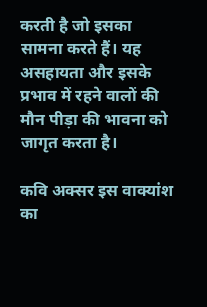करती है जो इसका सामना करते हैं। यह असहायता और इसके प्रभाव में रहने वालों की मौन पीड़ा की भावना को जागृत करता है।

कवि अक्सर इस वाक्यांश का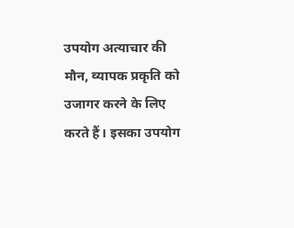उपयोग अत्याचार की मौन, व्यापक प्रकृति को उजागर करने के लिए करते हैं। इसका उपयोग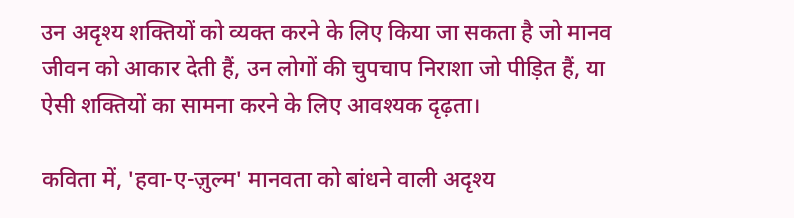उन अदृश्य शक्तियों को व्यक्त करने के लिए किया जा सकता है जो मानव जीवन को आकार देती हैं, उन लोगों की चुपचाप निराशा जो पीड़ित हैं, या ऐसी शक्तियों का सामना करने के लिए आवश्यक दृढ़ता।

कविता में, 'हवा-ए-ज़ुल्म' मानवता को बांधने वाली अदृश्य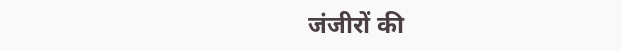जंजीरों की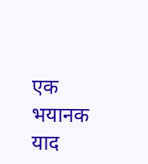एक भयानक याद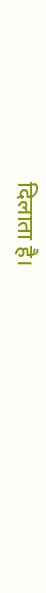दिलाता है।